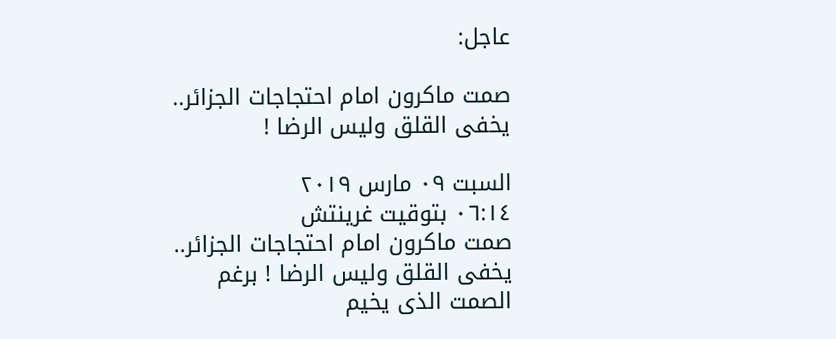عاجل:

صمت ماكرون امام احتجاجات الجزائر.. يخفى القلق وليس الرضا !

السبت ٠٩ مارس ٢٠١٩
٠٦:١٤ بتوقيت غرينتش
صمت ماكرون امام احتجاجات الجزائر.. يخفى القلق وليس الرضا ! برغم الصمت الذى يخيم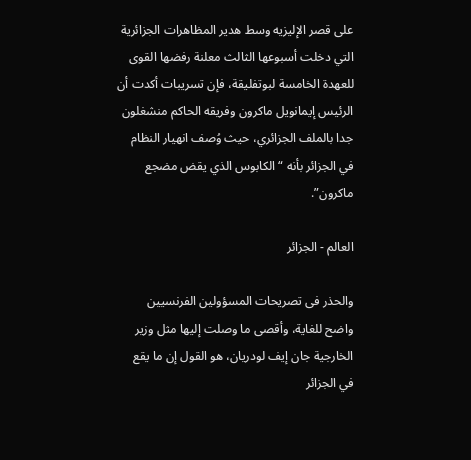على قصر الإليزيه وسط هدير المظاهرات الجزائرية التي دخلت أسبوعها الثالث معلنة رفضها القوى للعهدة الخامسة لبوتفليقة، فإن تسريبات أكدت أن الرئيس إيمانويل ماكرون وفريقه الحاكم منشغلون جدا بالملف الجزائري، حيث وُصف انهيار النظام في الجزائر بأنه “الكابوس الذي يقض مضجع ماكرون”.

العالم - الجزائر

والحذر فى تصريحات المسؤولين الفرنسيين واضح للغاية، وأقصى ما وصلت إليها مثل وزير الخارجية جان إيف لودريان، هو القول إن ما يقع في الجزائر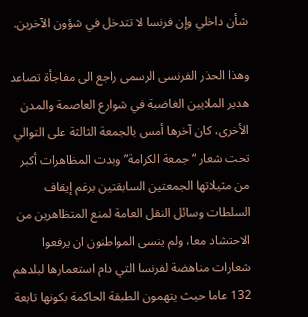شأن داخلي وإن فرنسا لا تتدخل في شؤون الآخرين.

وهذا الحذر الفرنسى الرسمى راجع الى مفاجأة تصاعد هدير الملايين الغاضبة في شوارع العاصمة والمدن الأخرى، كان آخرها أمس بالجمعة الثالثة على التوالي تحت شعار “جمعة الكرامة” وبدت المظاهرات أكبر من مثيلاتها الجمعتين السابقتين برغم إيقاف السلطات وسائل النقل العامة لمنع المتظاهرين من الاحتشاد معا، ولم ينسى المواطنون ان يرفعوا شعارات مناهضة لفرنسا التي دام استعمارها لبلدهم 132 عاما حيث يتهمون الطبقة الحاكمة بكونها تابعة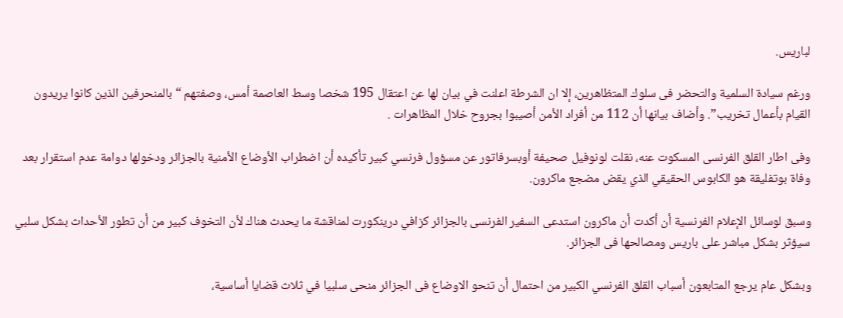لباريس.

ورغم سيادة السلمية والتحضر فى سلوك المتظاهرين، إلا ان الشرطة اعلنت في بيان لها عن اعتقال 195 شخصا وسط العاصمة أمس، وصفتهم “بالمنحرفين الذين كانوا يريدون القيام بأعمال تخريب”. وأضاف بيانها أن 112 من أفراد الأمن أصيبوا بجروح خلال المظاهرات .

وفى اطار القلق الفرنسى المسكوت عنه، نقلت لونوفيل صحيفة أوبسرفاتور عن مسؤول فرنسي كبير تأكيده أن اضطراب الأوضاع الأمنية بالجزائر ودخولها دوامة عدم استقرار بعد وفاة بوتفليقة هو الكابوس الحقيقي الذي يقض مضجع ماكرون.

وسبق لوسائل الإعلام الفرنسية أن أكدت أن ماكرون استدعى السفير الفرنسى بالجزائر كزافي درينكورت لمناقشة ما يحدث هناك لأن التخوف كبير من أن تطور الأحداث بشكل سلبي سيؤثر بشكل مباشر على باريس ومصالحها فى الجزائر.

وبشكل عام يرجع المتابعون أسباب القلق الفرنسي الكبير من احتمال أن تنحو الاوضاع فى الجزائر منحى سلبيا في ثلاث قضايا أساسية،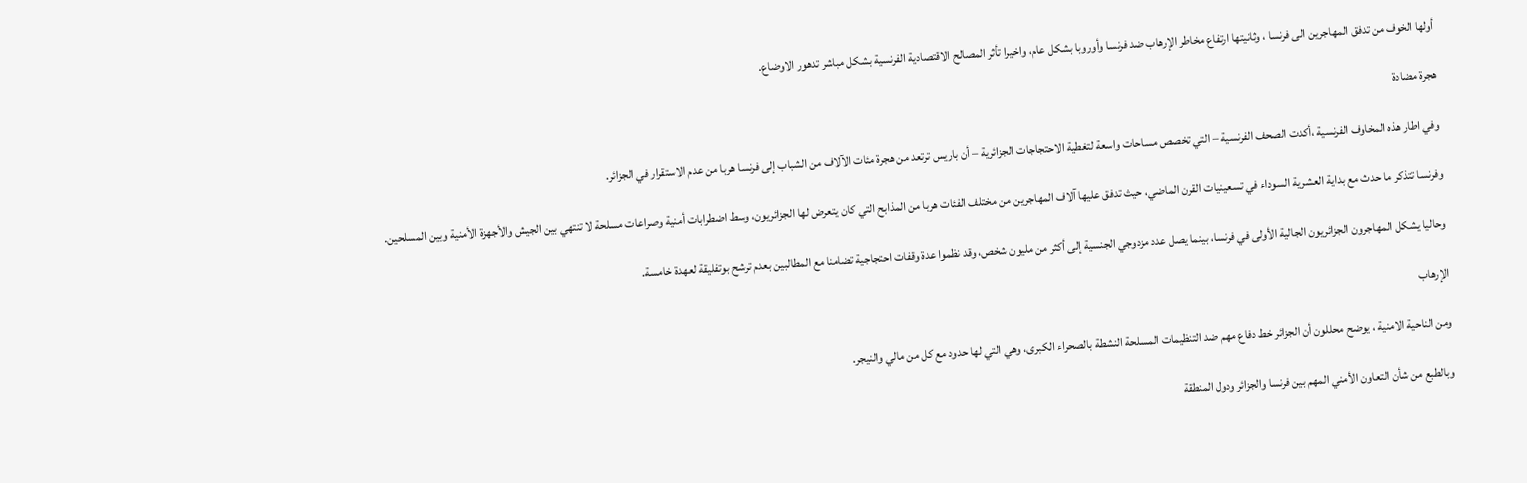أولها الخوف من تدفق المهاجرين الى فرنسا ، وثانيتها ارتفاع مخاطر الإرهاب ضد فرنسا وأوروبا بشكل عام، واخيرا تأثر المصالح الاقتصادية الفرنسية بشكل مباشر تدهور الاوضاع.

هجرة مضادة

وفي اطار هذه المخاوف الفرنسية ،أكدت الصحف الفرنسية – التي تخصص مساحات واسعة لتغطية الاحتجاجات الجزائرية – أن باريس ترتعد من هجرة مئات الآلاف من الشباب إلى فرنسا هربا من عدم الاستقرار في الجزائر.

وفرنسا تتذكر ما حدث مع بداية العشرية السوداء في تسعينيات القرن الماضي، حيث تدفق عليها آلاف المهاجرين من مختلف الفئات هربا من المذابح التي كان يتعرض لها الجزائريون، وسط اضطرابات أمنية وصراعات مسلحة لا تنتهي بين الجيش والأجهزة الأمنية وبين المسلحين.

وحاليا يشكل المهاجرون الجزائريون الجالية الأولى في فرنسا، بينما يصل عدد مزدوجي الجنسية إلى أكثر من مليون شخص، وقد نظموا عدة وقفات احتجاجية تضامنا مع المطالبين بعدم ترشح بوتفليقة لعهدة خامسة.

الإرهاب

ومن الناحية الامنية ، يوضح محللون أن الجزائر خط دفاع مهم ضد التنظيمات المسلحة النشطة بالصحراء الكبرى، وهي التي لها حدود مع كل من مالي والنيجر.

وبالطبع من شأن التعاون الأمني المهم بين فرنسا والجزائر ودول المنطقة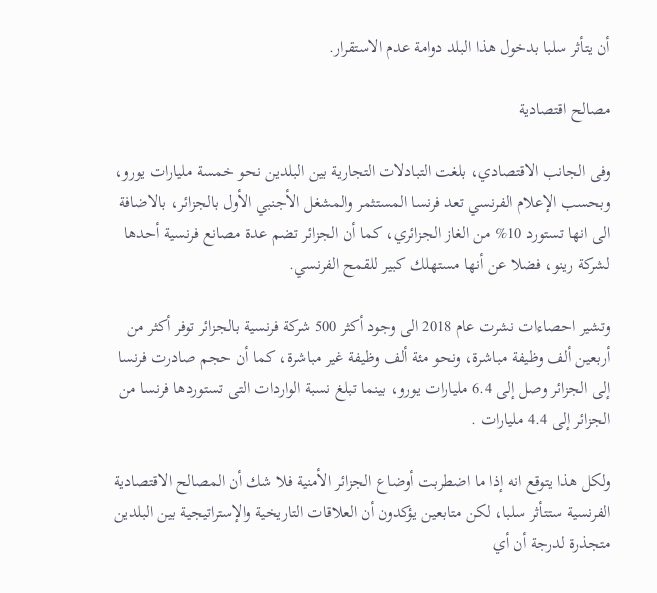أن يتأثر سلبا بدخول هذا البلد دوامة عدم الاستقرار.

مصالح اقتصادية

وفى الجانب الاقتصادي، بلغت التبادلات التجارية بين البلدين نحو خمسة مليارات يورو، وبحسب الإعلام الفرنسي تعد فرنسا المستثمر والمشغل الأجنبي الأول بالجزائر، بالاضافة الى انها تستورد 10% من الغاز الجزائري، كما أن الجزائر تضم عدة مصانع فرنسية أحدها لشركة رينو، فضلا عن أنها مستهلك كبير للقمح الفرنسي.

وتشير احصاءات نشرت عام 2018 الى وجود أكثر 500 شركة فرنسية بالجزائر توفر أكثر من أربعين ألف وظيفة مباشرة، ونحو مئة ألف وظيفة غير مباشرة، كما أن حجم صادرت فرنسا إلى الجزائر وصل إلى 6.4 مليارات يورو، بينما تبلغ نسبة الواردات التى تستوردها فرنسا من الجزائر إلى 4.4 مليارات .

ولكل هذا يتوقع انه إذا ما اضطربت أوضاع الجزائر الأمنية فلا شك أن المصالح الاقتصادية الفرنسية ستتأثر سلبا، لكن متابعين يؤكدون أن العلاقات التاريخية والإستراتيجية بين البلدين متجذرة لدرجة أن أي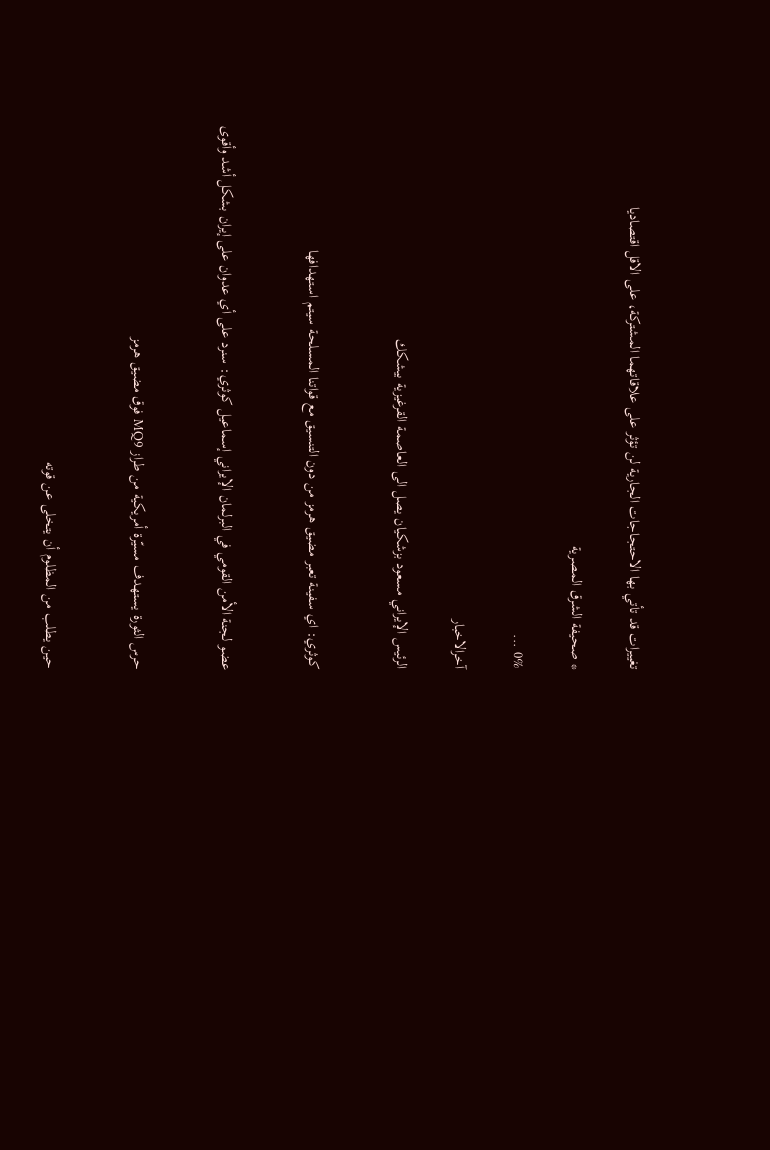تغييرات قد تأتي بها الاحتجاجات الجارية لن تؤثر على علاقاتهما المشتركة، على الاقل اقتصاديا

* صحيفة الشرق المصرية

0% ...

آخرالاخبار

الرئيس الإيراني مسعود بزشكيان يصل الى العاصمة القرغيزية بيشكك


كوثري: اي سفينة تعبر مضيق هرمز من دون التنسيق مع قواتنا المسلحة سيتم استهدافها


عضو لجنة الأمن القومي في البرلمان الإيراني إسماعيل كوثري: سنرد على أي عدوان على إيران بشكل أشد وأقوى


حرس الثورة يستهدف مسيّرة أمريكية من طراز MQ9 فوق مضيق هرمز


حين يطلب من المظلوم أن يتخلى عن قوته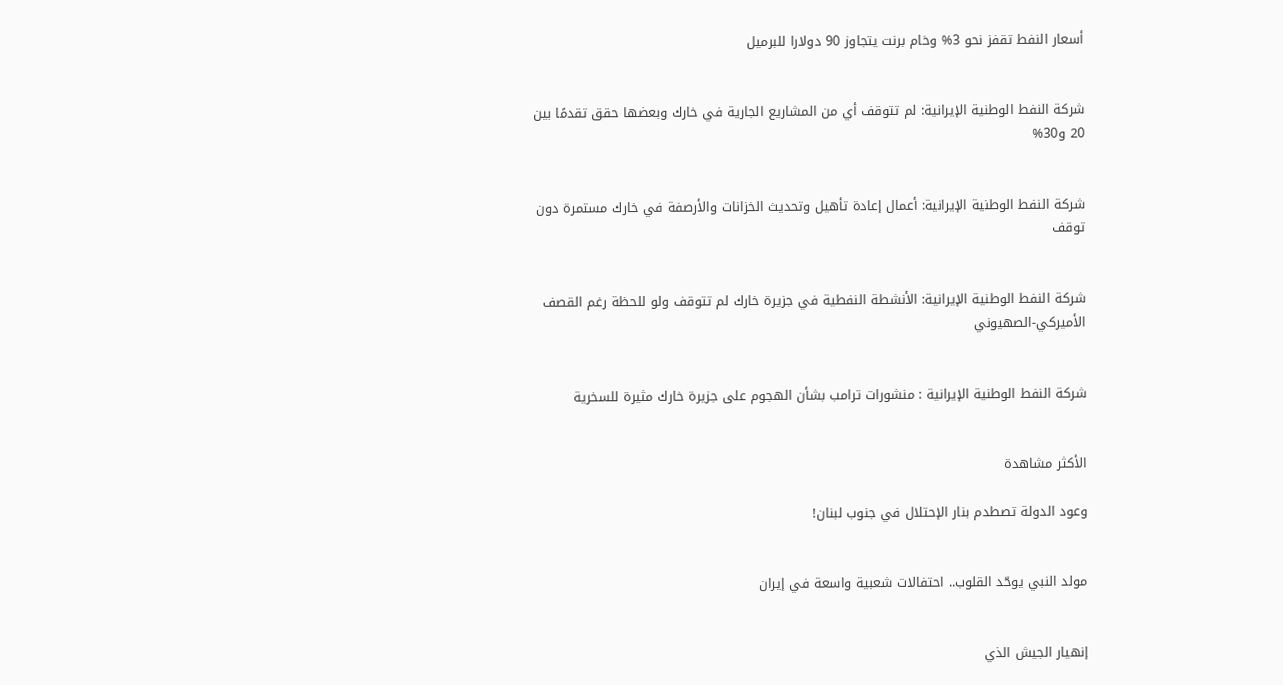أسعار النفط تقفز نحو 3% وخام برنت يتجاوز 90 دولارا للبرميل


شركة النفط الوطنية الإيرانية: لم تتوقف أي من المشاريع الجارية في خارك وبعضها حقق تقدمًا بين 20 و30%


شركة النفط الوطنية الإيرانية: أعمال إعادة تأهيل وتحديث الخزانات والأرصفة في خارك مستمرة دون توقف


شركة النفط الوطنية الإيرانية: الأنشطة النفطية في جزيرة خارك لم تتوقف ولو للحظة رغم القصف الأميركي-الصهيوني


شركة النفط الوطنية الإيرانية : منشورات ترامب بشأن الهجوم على جزيرة خارك مثيرة للسخرية


الأكثر مشاهدة

وعود الدولة تصطدم بنار الإحتلال في جنوب لبنان!


مولد النبي يوحّد القلوب.. احتفالات شعبية واسعة في إيران


إنهيار الجيش الذي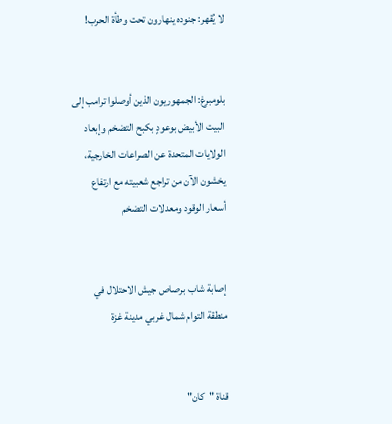لا يُقهر: جنوده ينهارون تحت وطأة الحرب!


بلومبرغ: الجمهوريون الذين أوصلوا ترامب إلى البيت الأبيض بوعودٍ بكبح التضخم وإبعاد الولايات المتحدة عن الصراعات الخارجية، يخشون الآن من تراجع شعبيته مع ارتفاع أسعار الوقود ومعدلات التضخم


إصابة شاب برصاص جيش الاحتلال في منطقة التوام شمال غربي مدينة غزة


قناة "كان"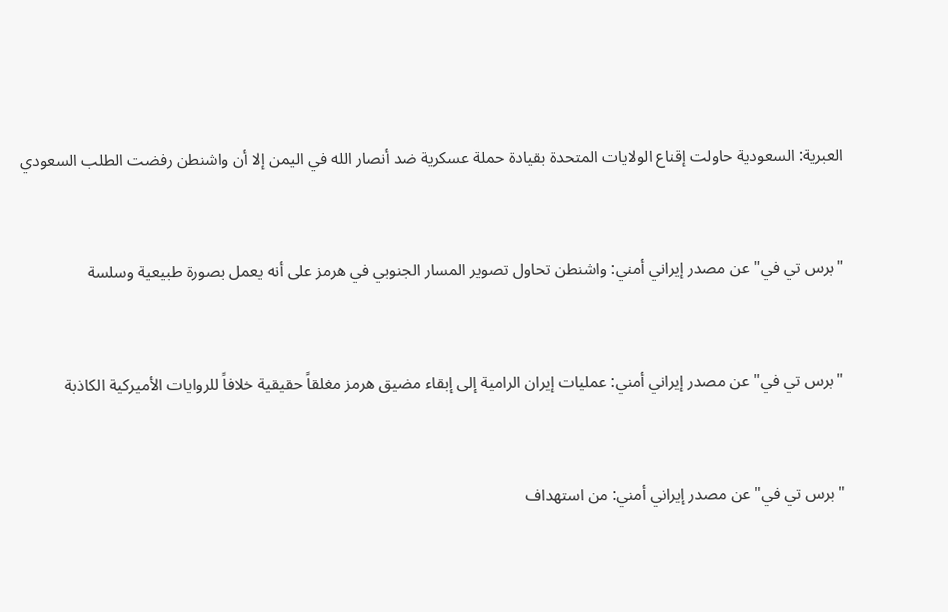العبرية: السعودية حاولت إقناع الولايات المتحدة بقيادة حملة عسكرية ضد أنصار الله في اليمن إلا أن واشنطن رفضت الطلب السعودي


"برس تي في" عن مصدر إيراني أمني: واشنطن تحاول تصوير المسار الجنوبي في هرمز على أنه يعمل بصورة طبيعية وسلسة


"برس تي في" عن مصدر إيراني أمني: عمليات إيران الرامية إلى إبقاء مضيق هرمز مغلقاً حقيقية خلافاً للروايات الأميركية الكاذبة


"برس تي في" عن مصدر إيراني أمني: من استهداف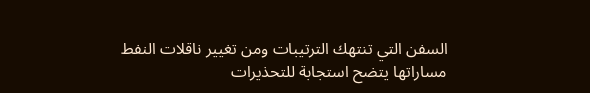السفن التي تنتهك الترتيبات ومن تغيير ناقلات النفط مساراتها يتضح استجابة للتحذيرات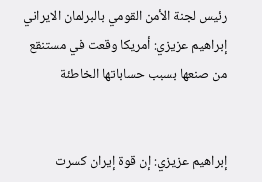رئيس لجنة الأمن القومي بالبرلمان الايراني إبراهيم عزيزي: أمريكا وقعت في مستنقع من صنعها بسبب حساباتها الخاطئة


إبراهيم عزيزي: إن قوة إيران كسرت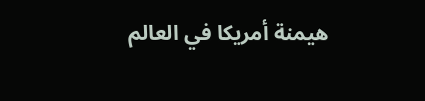هيمنة أمريكا في العالم